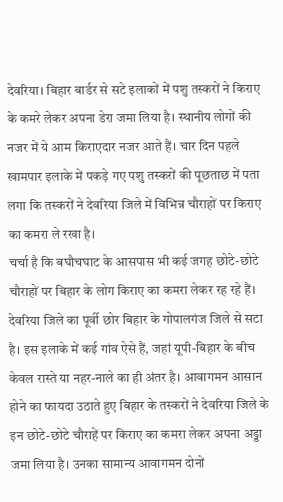देवरिया। बिहार बार्डर से सटे इलाकों में पशु तस्करों ने किराए के कमरे लेकर अपना डेरा जमा लिया है। स्थानीय लोगों की नजर में ये आम किराएदार नजर आते हैं। चार दिन पहले खामपार इलाके में पकड़े गए पशु तस्करों की पूछताछ में पता लगा कि तस्करों ने देवरिया जिले में विभिन्न चौराहों पर किराए का कमरा ले रखा है।
चर्चा है कि बघौचघाट के आसपास भी कई जगह छोटे-छोटे चौराहों पर बिहार के लोग किराए का कमरा लेकर रह रहे हैं। देवरिया जिले का पूर्वी छोर बिहार के गोपालगंज जिले से सटा है। इस इलाके में कई गांव ऐसे हैं, जहां यूपी-बिहार के बीच केवल रास्ते या नहर-नाले का ही अंतर है। आवागमन आसान होने का फायदा उठाते हुए बिहार के तस्करों ने देवरिया जिले के इन छोटे-छोटे चौराहें पर किराए का कमरा लेकर अपना अड्डा जमा लिया है। उनका सामान्य आवागमन दोनों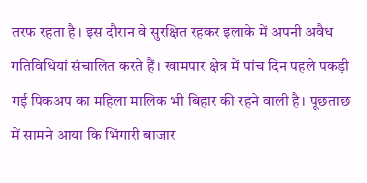तरफ रहता है। इस दौरान वे सुरक्षित रहकर इलाके में अपनी अवैध गतिविधियां संचालित करते हैं। खामपार क्षेत्र में पांच दिन पहले पकड़ी गई पिकअप का महिला मालिक भी बिहार की रहने वाली है। पूछताछ में सामने आया कि भिंगारी बाजार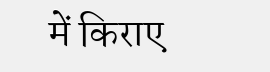में किराए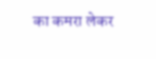का कमरा लेकर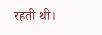रहती थी।